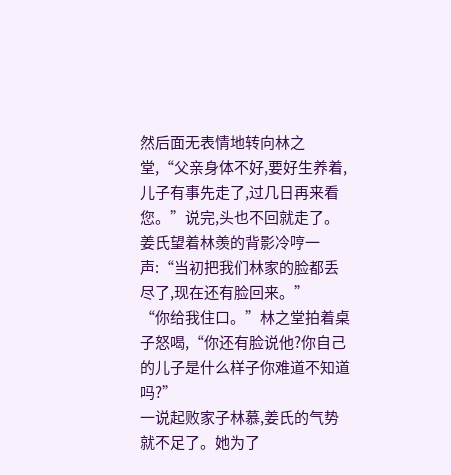然后面无表情地转向林之堂,“父亲身体不好,要好生养着,儿子有事先走了,过几日再来看您。”说完,头也不回就走了。
姜氏望着林羡的背影冷哼一声:“当初把我们林家的脸都丢尽了,现在还有脸回来。”
“你给我住口。”林之堂拍着桌子怒喝,“你还有脸说他?你自己的儿子是什么样子你难道不知道吗?”
一说起败家子林慕,姜氏的气势就不足了。她为了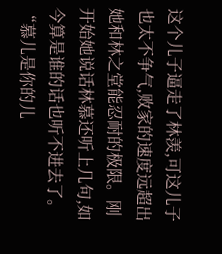这个儿子逼走了林羡,可这儿子也太不争气,败家的速度远超出她和林之堂能忍耐的极限。刚开始她说话林慕还听上几句,如今算是谁的话也听不进去了。
“慕儿是你的儿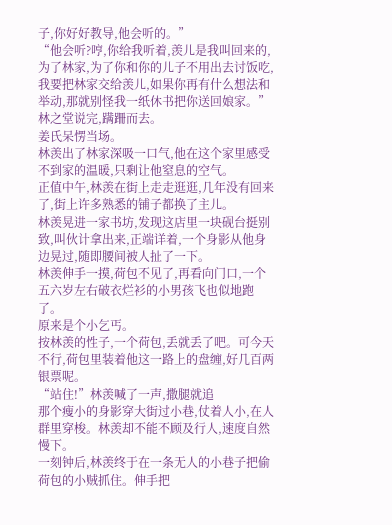子,你好好教导,他会听的。”
“他会听?哼,你给我听着,羡儿是我叫回来的,为了林家,为了你和你的儿子不用出去讨饭吃,我要把林家交给羡儿,如果你再有什么想法和举动,那就别怪我一纸休书把你送回娘家。”林之堂说完,蹒跚而去。
姜氏呆愣当场。
林羡出了林家深吸一口气,他在这个家里感受不到家的温暖,只剩让他窒息的空气。
正值中午,林羡在街上走走逛逛,几年没有回来了,街上许多熟悉的铺子都换了主儿。
林羡晃进一家书坊,发现这店里一块砚台挺别致,叫伙计拿出来,正端详着,一个身影从他身边晃过,随即腰间被人扯了一下。
林羡伸手一摸,荷包不见了,再看向门口,一个五六岁左右破衣烂衫的小男孩飞也似地跑了。
原来是个小乞丐。
按林羡的性子,一个荷包,丢就丢了吧。可今天不行,荷包里装着他这一路上的盘缠,好几百两银票呢。
“站住!”林羡喊了一声,撒腿就追
那个瘦小的身影穿大街过小巷,仗着人小,在人群里穿梭。林羡却不能不顾及行人,速度自然慢下。
一刻钟后,林羡终于在一条无人的小巷子把偷荷包的小贼抓住。伸手把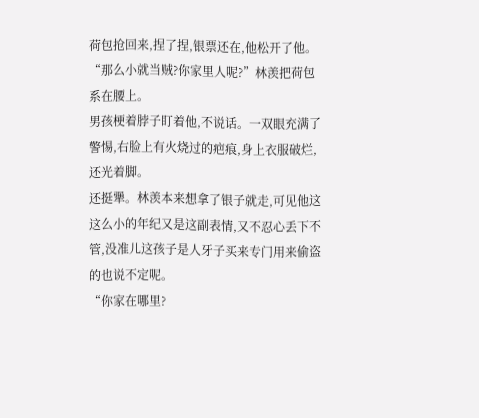荷包抢回来,捏了捏,银票还在,他松开了他。
“那么小就当贼?你家里人呢?”林羡把荷包系在腰上。
男孩梗着脖子盯着他,不说话。一双眼充满了警惕,右脸上有火烧过的疤痕,身上衣服破烂,还光着脚。
还挺犟。林羡本来想拿了银子就走,可见他这这么小的年纪又是这副表情,又不忍心丢下不管,没准儿这孩子是人牙子买来专门用来偷盗的也说不定呢。
“你家在哪里?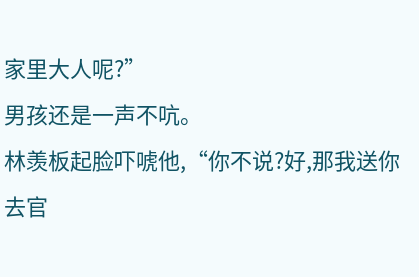家里大人呢?”
男孩还是一声不吭。
林羡板起脸吓唬他,“你不说?好,那我送你去官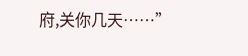府,关你几天……”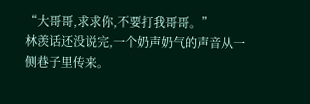“大哥哥,求求你,不要打我哥哥。”
林羡话还没说完,一个奶声奶气的声音从一侧巷子里传来。